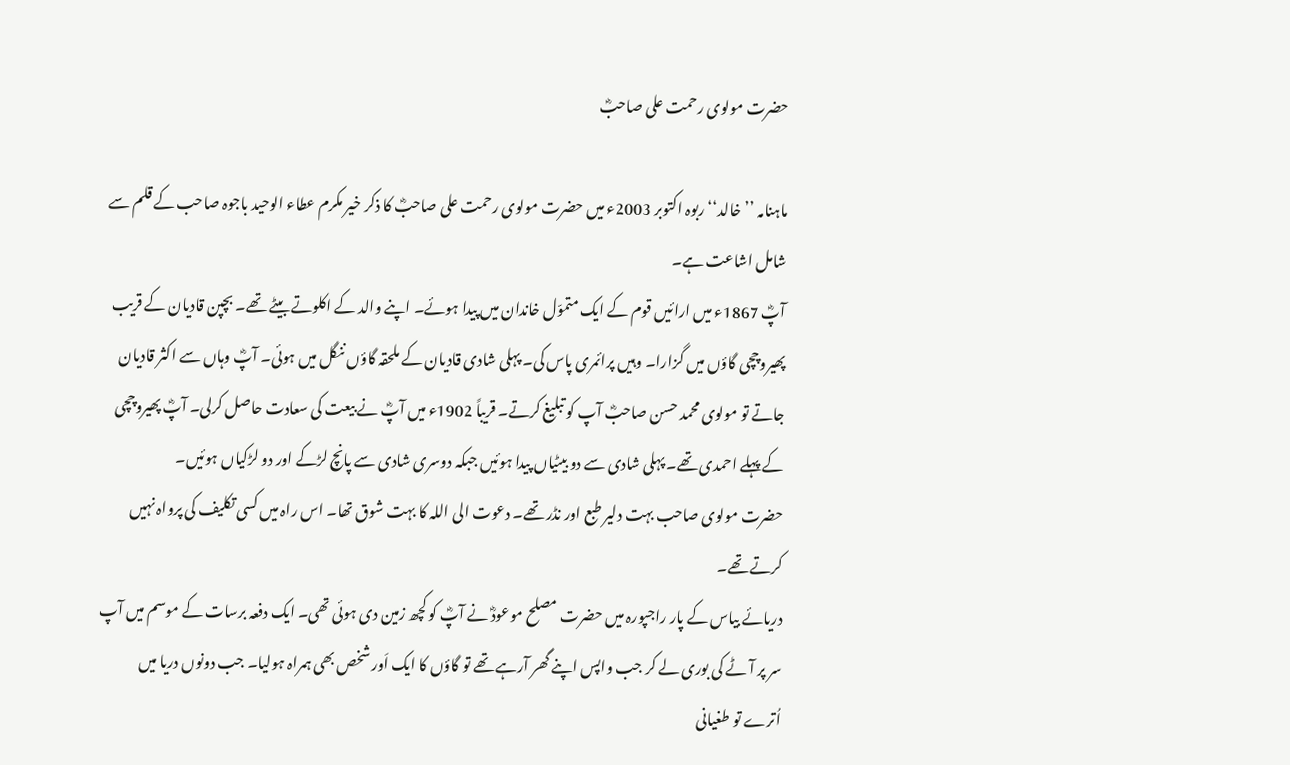حضرت مولوی رحمت علی صاحبؓ

ماہنامہ ’’خالد‘‘ ربوہ اکتوبر 2003ء میں حضرت مولوی رحمت علی صاحبؓ کا ذکر خیر مکرم عطاء الوحید باجوہ صاحب کے قلم سے شامل اشاعت ہے۔
آپؓ 1867ء میں ارائیں قوم کے ایک متموّل خاندان میں پیدا ہوئے۔ اپنے والد کے اکلوتے بیٹے تھے۔ بچپن قادیان کے قریب پھیروچچی گاؤں میں گزارا۔ وہیں پرائمری پاس کی۔ پہلی شادی قادیان کے ملحقہ گاؤں ننگل میں ہوئی۔ آپؓ وہاں سے اکثر قادیان جاتے تو مولوی محمد حسن صاحبؓ آپ کو تبلیغ کرتے۔ قریباً 1902ء میں آپؓ نے بیعت کی سعادت حاصل کرلی۔ آپؓ پھیروچچی کے پہلے احمدی تھے۔ پہلی شادی سے دو بیٹیاں پیدا ہوئیں جبکہ دوسری شادی سے پانچ لڑکے اور دو لڑکیاں ہوئیں۔
حضرت مولوی صاحب بہت دلیر طبع اور نڈر تھے۔ دعوت الی اللہ کا بہت شوق تھا۔ اس راہ میں کسی تکلیف کی پرواہ نہیں کرتے تھے۔
دریائے بیاس کے پار راجپورہ میں حضرت مصلح موعودؓ نے آپؓ کو کچھ زمین دی ہوئی تھی۔ ایک دفعہ برسات کے موسم میں آپ سر پر آٹے کی بوری لے کر جب واپس اپنے گھر آرہے تھے تو گاؤں کا ایک اَور شخص بھی ہمراہ ہولیا۔ جب دونوں دریا میں اُترے تو طغیانی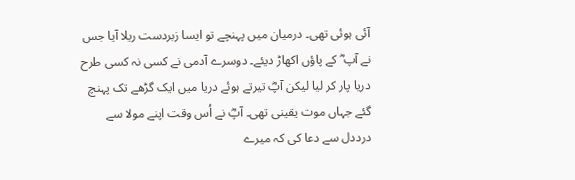آئی ہوئی تھی۔ درمیان میں پہنچے تو ایسا زبردست ریلا آیا جس نے آپ ؓ کے پاؤں اکھاڑ دیئے۔ دوسرے آدمی نے کسی نہ کسی طرح دریا پار کر لیا لیکن آپؓ تیرتے ہوئے دریا میں ایک گڑھے تک پہنچ گئے جہاں موت یقینی تھی۔ آپؓ نے اُس وقت اپنے مولا سے درددل سے دعا کی کہ میرے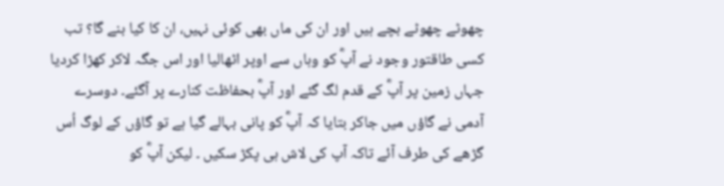چھوٹے چھوٹے بچے ہیں اور ان کی ماں بھی کوئی نہیں، ان کا کیا بنے گا؟ تب کسی طاقتور وجود نے آپؓ کو وہاں سے اوپر اٹھالیا اور اس جگہ لاکر کھڑا کردیا جہاں زمین پر آپؓ کے قدم لگ گئے اور آپؓ بحفاظت کنارے پر آگئے۔ دوسرے آدمی نے گاؤں میں جاکر بتایا کہ آپؓ کو پانی بہالے گیا ہے تو گاؤں کے لوگ اُس گڑھے کی طرف آئے تاکہ آپ کی لاش ہی پکڑ سکیں ۔ لیکن آپؓ کو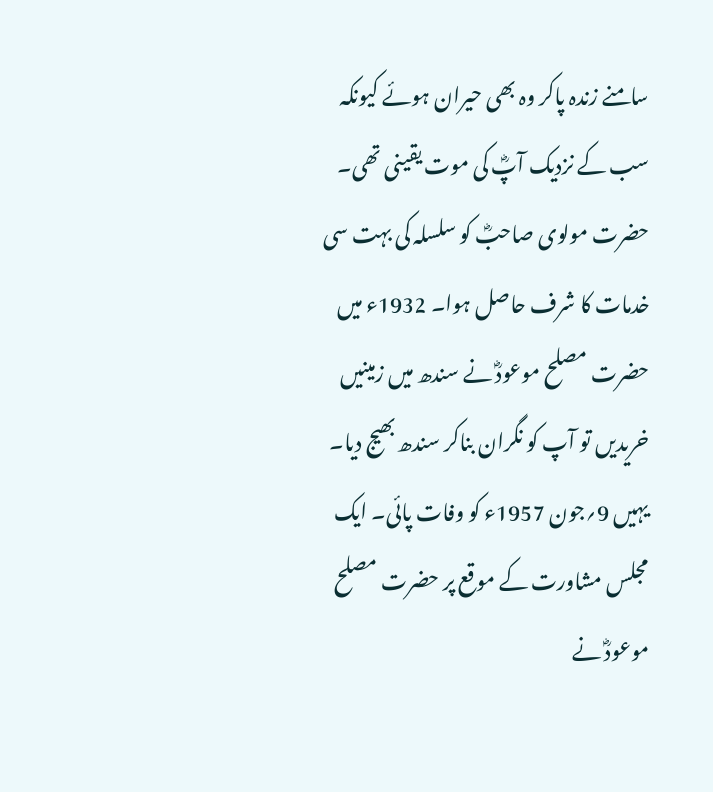سامنے زندہ پاکر وہ بھی حیران ہوئے کیونکہ سب کے نزدیک آپؓ کی موت یقینی تھی۔
حضرت مولوی صاحبؓ کو سلسلہ کی بہت سی خدمات کا شرف حاصل ہوا۔ 1932ء میں حضرت مصلح موعودؓ نے سندھ میں زمینیں خریدیں تو آپ کو نگران بناکر سندھ بھیج دیا۔ یہیں 9؍جون 1957ء کو وفات پائی۔ ایک مجلس مشاورت کے موقع پر حضرت مصلح موعودؓ نے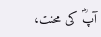آپؓ کی محنت،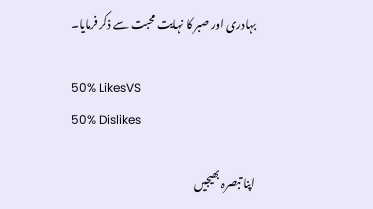بہادری اور صبر کا نہایت محبت سے ذکر فرمایا۔

50% LikesVS
50% Dislikes

اپنا تبصرہ بھیجیں